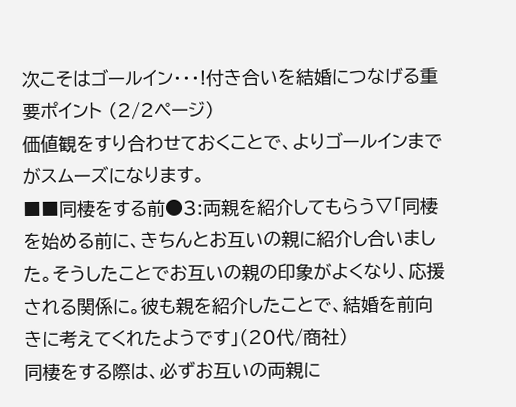次こそはゴールイン・・・!付き合いを結婚につなげる重要ポイント (2/2ページ)
価値観をすり合わせておくことで、よりゴールインまでがスムーズになります。
■■同棲をする前●3:両親を紹介してもらう▽「同棲を始める前に、きちんとお互いの親に紹介し合いました。そうしたことでお互いの親の印象がよくなり、応援される関係に。彼も親を紹介したことで、結婚を前向きに考えてくれたようです」(20代/商社)
同棲をする際は、必ずお互いの両親に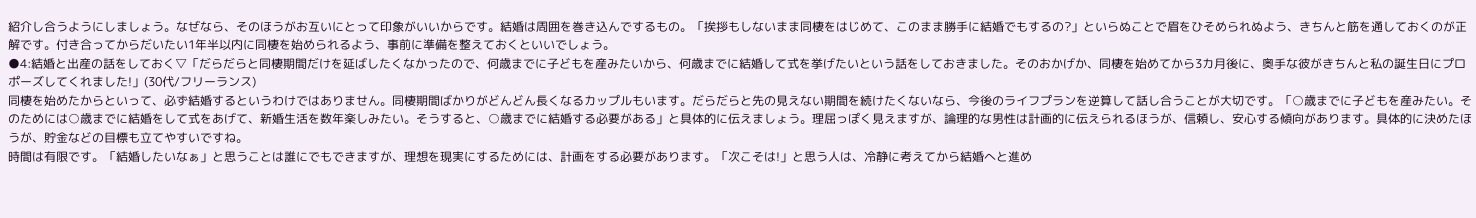紹介し合うようにしましょう。なぜなら、そのほうがお互いにとって印象がいいからです。結婚は周囲を巻き込んでするもの。「挨拶もしないまま同棲をはじめて、このまま勝手に結婚でもするの?」といらぬことで眉をひそめられぬよう、きちんと筋を通しておくのが正解です。付き合ってからだいたい1年半以内に同棲を始められるよう、事前に準備を整えておくといいでしょう。
●4:結婚と出産の話をしておく▽「だらだらと同棲期間だけを延ばしたくなかったので、何歳までに子どもを産みたいから、何歳までに結婚して式を挙げたいという話をしておきました。そのおかげか、同棲を始めてから3カ月後に、奥手な彼がきちんと私の誕生日にプロポーズしてくれました!」(30代/フリーランス)
同棲を始めたからといって、必ず結婚するというわけではありません。同棲期間ばかりがどんどん長くなるカップルもいます。だらだらと先の見えない期間を続けたくないなら、今後のライフプランを逆算して話し合うことが大切です。「○歳までに子どもを産みたい。そのためには○歳までに結婚をして式をあげて、新婚生活を数年楽しみたい。そうすると、○歳までに結婚する必要がある」と具体的に伝えましょう。理屈っぽく見えますが、論理的な男性は計画的に伝えられるほうが、信頼し、安心する傾向があります。具体的に決めたほうが、貯金などの目標も立てやすいですね。
時間は有限です。「結婚したいなぁ」と思うことは誰にでもできますが、理想を現実にするためには、計画をする必要があります。「次こそは!」と思う人は、冷静に考えてから結婚へと進め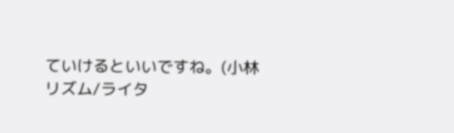ていけるといいですね。(小林リズム/ライタ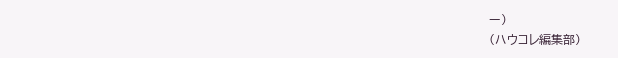ー)
(ハウコレ編集部)